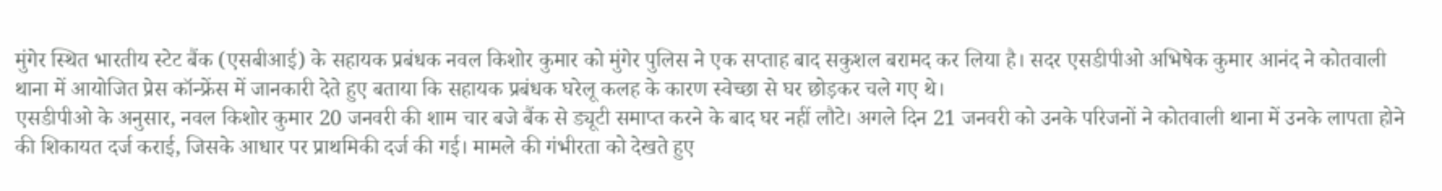मुंगेर स्थित भारतीय स्टेट बैंक (एसबीआई) के सहायक प्रबंधक नवल किशोर कुमार को मुंगेर पुलिस ने एक सप्ताह बाद सकुशल बरामद कर लिया है। सदर एसडीपीओ अभिषेक कुमार आनंद ने कोतवाली थाना में आयोजित प्रेस कॉन्फ्रेंस में जानकारी देते हुए बताया कि सहायक प्रबंधक घरेलू कलह के कारण स्वेच्छा से घर छोड़कर चले गए थे।
एसडीपीओ के अनुसार, नवल किशोर कुमार 20 जनवरी की शाम चार बजे बैंक से ड्यूटी समाप्त करने के बाद घर नहीं लौटे। अगले दिन 21 जनवरी को उनके परिजनों ने कोतवाली थाना में उनके लापता होने की शिकायत दर्ज कराई, जिसके आधार पर प्राथमिकी दर्ज की गई। मामले की गंभीरता को देखते हुए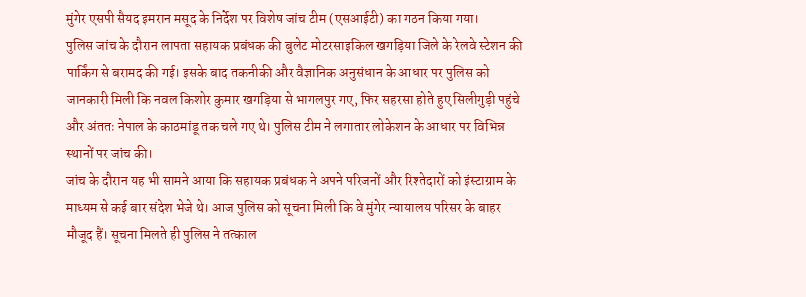मुंगेर एसपी सैयद इमरान मसूद के निर्देश पर विशेष जांच टीम (एसआईटी) का गठन किया गया।
पुलिस जांच के दौरान लापता सहायक प्रबंधक की बुलेट मोटरसाइकिल खगड़िया जिले के रेलवे स्टेशन की पार्किंग से बरामद की गई। इसके बाद तकनीकी और वैज्ञानिक अनुसंधान के आधार पर पुलिस को जानकारी मिली कि नवल किशोर कुमार खगड़िया से भागलपुर गए, फिर सहरसा होते हुए सिलीगुड़ी पहुंचे और अंततः नेपाल के काठमांडू तक चले गए थे। पुलिस टीम ने लगातार लोकेशन के आधार पर विभिन्न स्थानों पर जांच की।
जांच के दौरान यह भी सामने आया कि सहायक प्रबंधक ने अपने परिजनों और रिश्तेदारों को इंस्टाग्राम के माध्यम से कई बार संदेश भेजे थे। आज पुलिस को सूचना मिली कि वे मुंगेर न्यायालय परिसर के बाहर मौजूद हैं। सूचना मिलते ही पुलिस ने तत्काल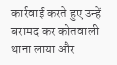कार्रवाई करते हुए उन्हें बरामद कर कोतवाली थाना लाया और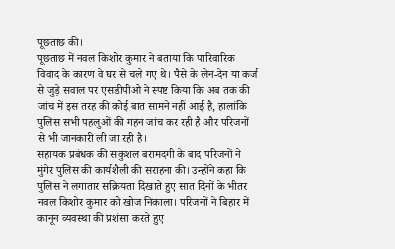पूछताछ की।
पूछताछ में नवल किशोर कुमार ने बताया कि पारिवारिक विवाद के कारण वे घर से चले गए थे। पैसे के लेन-देन या कर्ज से जुड़े सवाल पर एसडीपीओ ने स्पष्ट किया कि अब तक की जांच में इस तरह की कोई बात सामने नहीं आई है, हालांकि पुलिस सभी पहलुओं की गहन जांच कर रही है और परिजनों से भी जानकारी ली जा रही है।
सहायक प्रबंधक की सकुशल बरामदगी के बाद परिजनों ने मुंगेर पुलिस की कार्यशैली की सराहना की। उन्होंने कहा कि पुलिस ने लगातार सक्रियता दिखाते हुए सात दिनों के भीतर नवल किशोर कुमार को खोज निकाला। परिजनों ने बिहार में कानून व्यवस्था की प्रशंसा करते हुए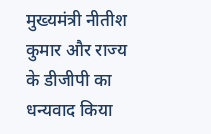मुख्यमंत्री नीतीश कुमार और राज्य के डीजीपी का धन्यवाद किया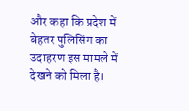और कहा कि प्रदेश में बेहतर पुलिसिंग का उदाहरण इस मामले में देखने को मिला है।